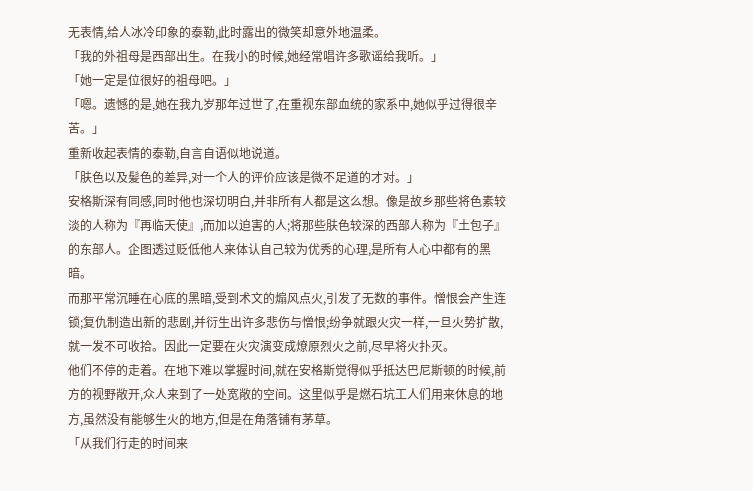无表情,给人冰冷印象的泰勒,此时露出的微笑却意外地温柔。
「我的外祖母是西部出生。在我小的时候,她经常唱许多歌谣给我听。」
「她一定是位很好的祖母吧。」
「嗯。遗憾的是,她在我九岁那年过世了,在重视东部血统的家系中,她似乎过得很辛苦。」
重新收起表情的泰勒,自言自语似地说道。
「肤色以及髪色的差异,对一个人的评价应该是微不足道的才对。」
安格斯深有同感,同时他也深切明白,并非所有人都是这么想。像是故乡那些将色素较淡的人称为『再临天使』,而加以迫害的人;将那些肤色较深的西部人称为『土包子』的东部人。企图透过贬低他人来体认自己较为优秀的心理,是所有人心中都有的黑暗。
而那平常沉睡在心底的黑暗,受到术文的煽风点火,引发了无数的事件。憎恨会产生连锁;复仇制造出新的悲剧,并衍生出许多悲伤与憎恨;纷争就跟火灾一样,一旦火势扩散,就一发不可收拾。因此一定要在火灾演变成燎原烈火之前,尽早将火扑灭。
他们不停的走着。在地下难以掌握时间,就在安格斯觉得似乎抵达巴尼斯顿的时候,前方的视野敞开,众人来到了一处宽敞的空间。这里似乎是燃石坑工人们用来休息的地方,虽然没有能够生火的地方,但是在角落铺有茅草。
「从我们行走的时间来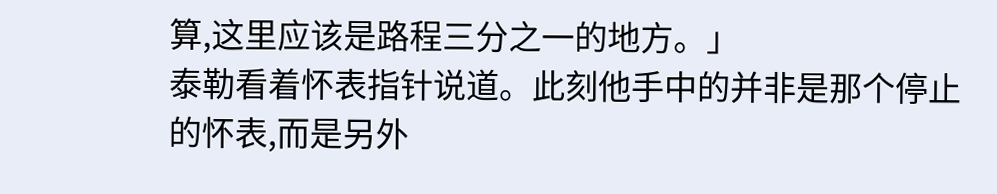算,这里应该是路程三分之一的地方。」
泰勒看着怀表指针说道。此刻他手中的并非是那个停止的怀表,而是另外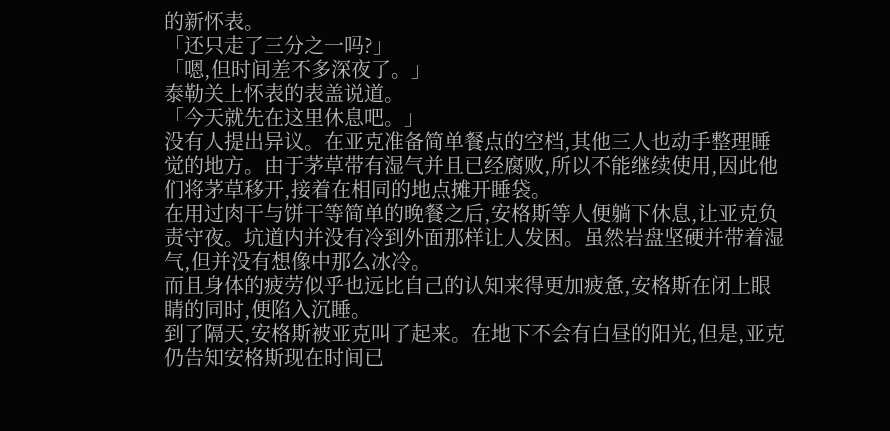的新怀表。
「还只走了三分之一吗?」
「嗯,但时间差不多深夜了。」
泰勒关上怀表的表盖说道。
「今天就先在这里休息吧。」
没有人提出异议。在亚克准备简单餐点的空档,其他三人也动手整理睡觉的地方。由于茅草带有湿气并且已经腐败,所以不能继续使用,因此他们将茅草移开,接着在相同的地点摊开睡袋。
在用过肉干与饼干等简单的晚餐之后,安格斯等人便躺下休息,让亚克负责守夜。坑道内并没有冷到外面那样让人发困。虽然岩盘坚硬并带着湿气,但并没有想像中那么冰冷。
而且身体的疲劳似乎也远比自己的认知来得更加疲惫,安格斯在闭上眼睛的同时,便陷入沉睡。
到了隔天,安格斯被亚克叫了起来。在地下不会有白昼的阳光,但是,亚克仍告知安格斯现在时间已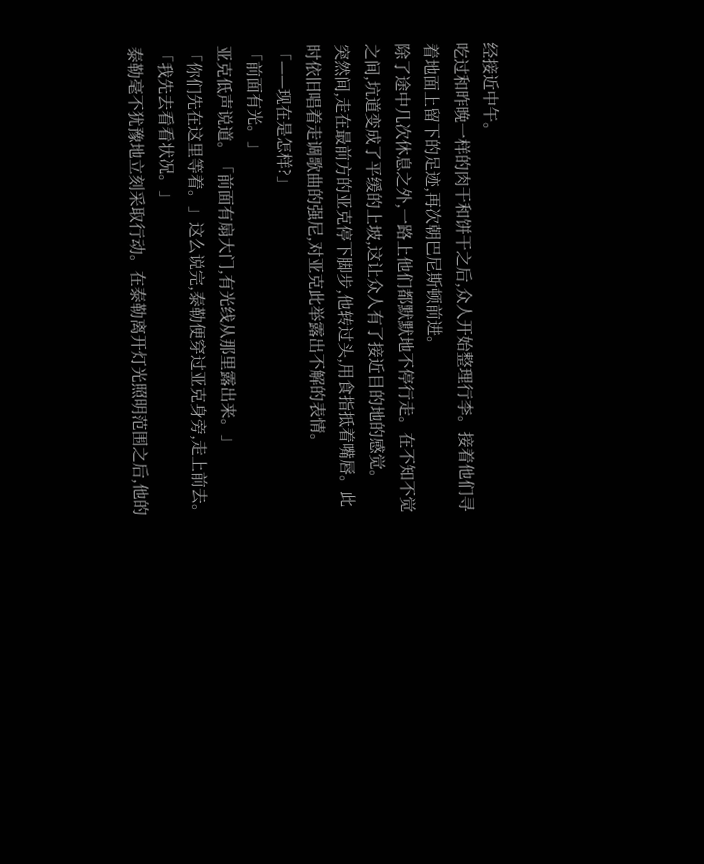经接近中午。
吃过和昨晚一样的肉干和饼干之后,众人开始整理行李。接着他们寻着地面上留下的足迹,再次朝巴尼斯顿前进。
除了途中几次休息之外,一路上他们都默默地不停行走。在不知不觉之间,坑道变成了平缓的上坡,这让众人有了接近目的地的感觉。
突然间,走在最前方的亚克停下脚步,他转过头,用食指抵着嘴唇。此时依旧唱着走调歌曲的强尼,对亚克此举露出不解的表情。
「——现在是怎样?」
「前面有光。」
亚克低声说道。「前面有扇大门,有光线从那里露出来。」
「你们先在这里等着。」这么说完,泰勒便穿过亚克身旁,走上前去。「我先去看看状况。」
泰勒毫不犹豫地立刻采取行动。在泰勒离开灯光照明范围之后,他的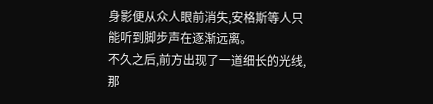身影便从众人眼前消失,安格斯等人只能听到脚步声在逐渐远离。
不久之后,前方出现了一道细长的光线,那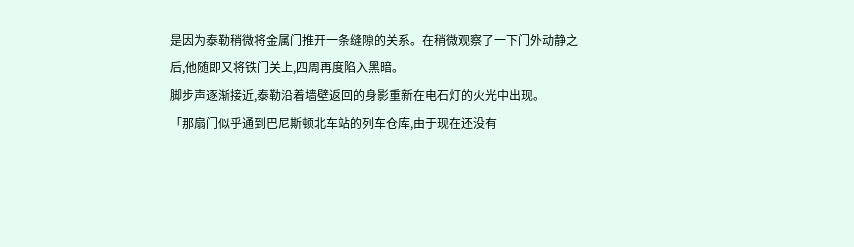是因为泰勒稍微将金属门推开一条缝隙的关系。在稍微观察了一下门外动静之后,他随即又将铁门关上,四周再度陷入黑暗。
脚步声逐渐接近,泰勒沿着墙壁返回的身影重新在电石灯的火光中出现。
「那扇门似乎通到巴尼斯顿北车站的列车仓库,由于现在还没有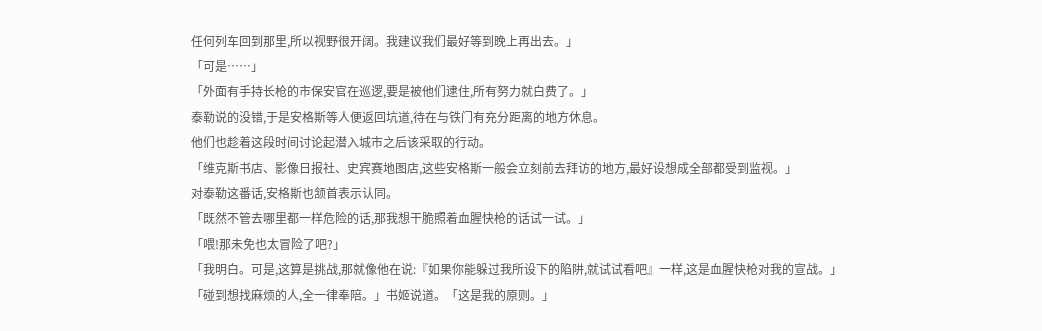任何列车回到那里,所以视野很开阔。我建议我们最好等到晚上再出去。」
「可是……」
「外面有手持长枪的市保安官在巡逻,要是被他们逮住,所有努力就白费了。」
泰勒说的没错,于是安格斯等人便返回坑道,待在与铁门有充分距离的地方休息。
他们也趁着这段时间讨论起潜入城市之后该采取的行动。
「维克斯书店、影像日报社、史宾赛地图店,这些安格斯一般会立刻前去拜访的地方,最好设想成全部都受到监视。」
对泰勒这番话,安格斯也颔首表示认同。
「既然不管去哪里都一样危险的话,那我想干脆照着血腥快枪的话试一试。」
「喂!那未免也太冒险了吧?」
「我明白。可是,这算是挑战,那就像他在说:『如果你能躲过我所设下的陷阱,就试试看吧』一样,这是血腥快枪对我的宣战。」
「碰到想找麻烦的人,全一律奉陪。」书姬说道。「这是我的原则。」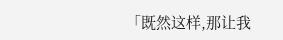「既然这样,那让我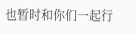也暂时和你们一起行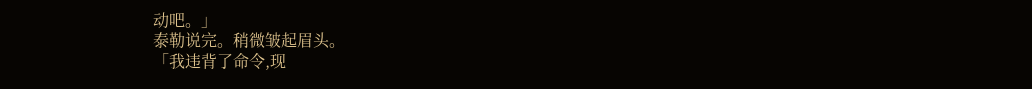动吧。」
泰勒说完。稍微皱起眉头。
「我违背了命令,现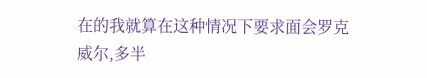在的我就算在这种情况下要求面会罗克威尔,多半